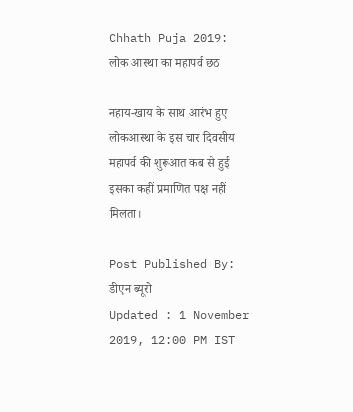Chhath Puja 2019: लोक आस्था का महापर्व छठ

नहाय-खाय के साथ आरंभ हुए लोकआस्था के इस चार दिवसीय महापर्व की शुरूआत कब से हुई इसका कहीं प्रमाणित पक्ष नहीं मिलता।

Post Published By: डीएन ब्यूरो
Updated : 1 November 2019, 12:00 PM IST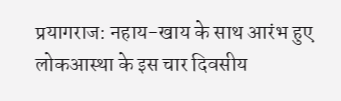प्रयागराज: नहाय-खाय के साथ आरंभ हुए लोकआस्था के इस चार दिवसीय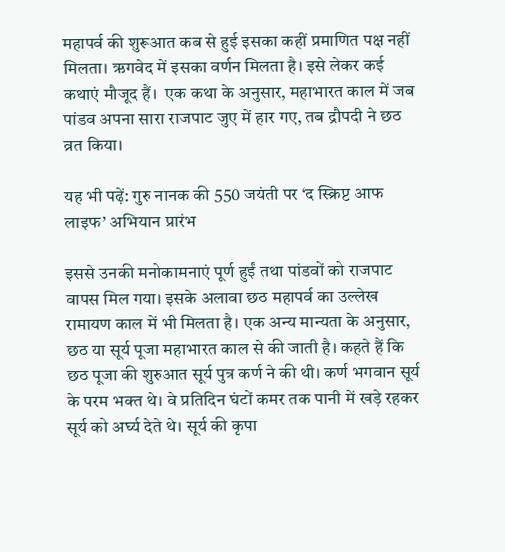महापर्व की शुरूआत कब से हुई इसका कहीं प्रमाणित पक्ष नहीं मिलता। ऋगवेद में इसका वर्णन मिलता है। इसे लेकर कई कथाएं मौजूद हैं।  एक कथा के अनुसार, महाभारत काल में जब पांडव अपना सारा राजपाट जुए में हार गए, तब द्रौपदी ने छठ व्रत किया।

यह भी पढ़ें: गुरु नानक की 550 जयंती पर ‘द स्क्रिप्ट आफ लाइफ’ अभियान प्रारंभ

इससे उनकी मनोकामनाएं पूर्ण हुईं तथा पांडवों को राजपाट वापस मिल गया। इसके अलावा छठ महापर्व का उल्लेख रामायण काल में भी मिलता है। एक अन्य मान्यता के अनुसार, छठ या सूर्य पूजा महाभारत काल से की जाती है। कहते हैं कि छठ पूजा की शुरुआत सूर्य पुत्र कर्ण ने की थी। कर्ण भगवान सूर्य के परम भक्त थे। वे प्रतिदिन घंटों कमर तक पानी में खड़े रहकर सूर्य को अर्घ्य देते थे। सूर्य की कृपा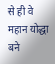से ही वे महान योद्धा बने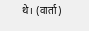थे। (वार्ता)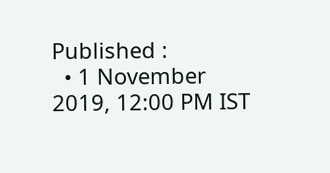Published :
  • 1 November 2019, 12:00 PM IST